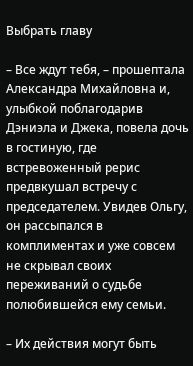Выбрать главу

– Все ждут тебя, – прошептала Александра Михайловна и, улыбкой поблагодарив Дэниэла и Джека, повела дочь в гостиную, где встревоженный рерис предвкушал встречу с председателем. Увидев Ольгу, он рассыпался в комплиментах и уже совсем не скрывал своих переживаний о судьбе полюбившейся ему семьи.

– Их действия могут быть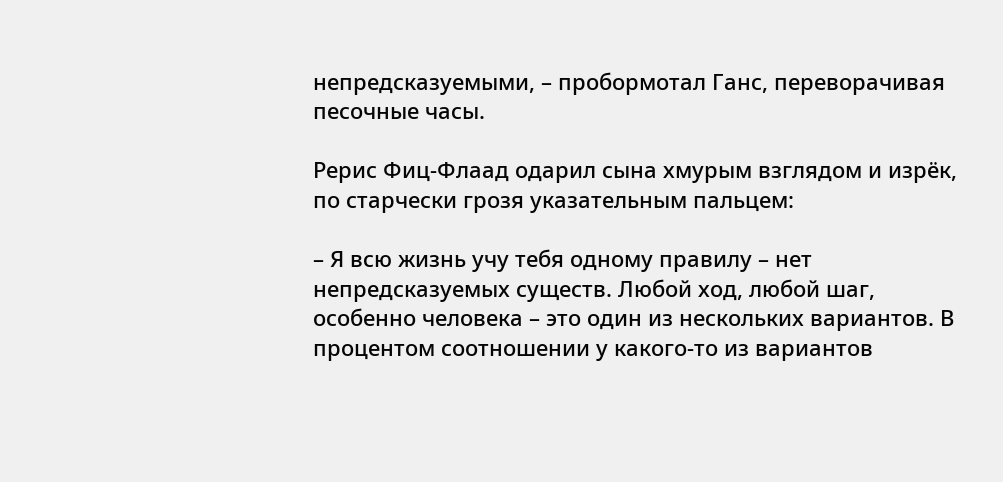непредсказуемыми, – пробормотал Ганс, переворачивая песочные часы.

Рерис Фиц-Флаад одарил сына хмурым взглядом и изрёк, по старчески грозя указательным пальцем:

– Я всю жизнь учу тебя одному правилу – нет непредсказуемых существ. Любой ход, любой шаг, особенно человека – это один из нескольких вариантов. В процентом соотношении у какого-то из вариантов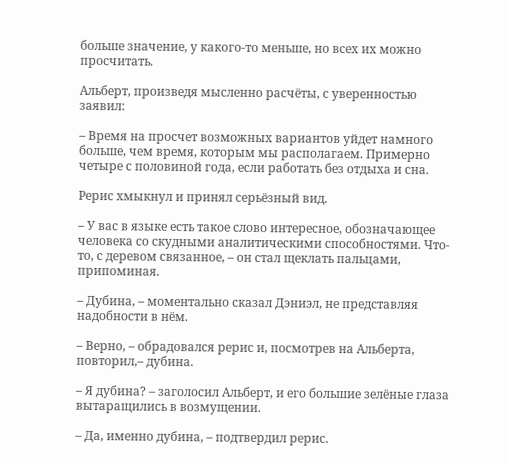больше значение, у какого-то меньше, но всех их можно просчитать.

Альберт, произведя мысленно расчёты, с уверенностью заявил:

– Время на просчет возможных вариантов уйдет намного больше, чем время, которым мы располагаем. Примерно четыре с половиной года, если работать без отдыха и сна.

Рерис хмыкнул и принял серьёзный вид.

– У вас в языке есть такое слово интересное, обозначающее человека со скудными аналитическими способностями. Что-то, с деревом связанное, – он стал щеклать пальцами, припоминая.

– Дубина, – моментально сказал Дэниэл, не представляя надобности в нём.

– Верно, – обрадовался рерис и, посмотрев на Альберта, повторил,– дубина.

– Я дубина? – заголосил Альберт, и его большие зелёные глаза вытаращились в возмущении.

– Да, именно дубина, – подтвердил рерис.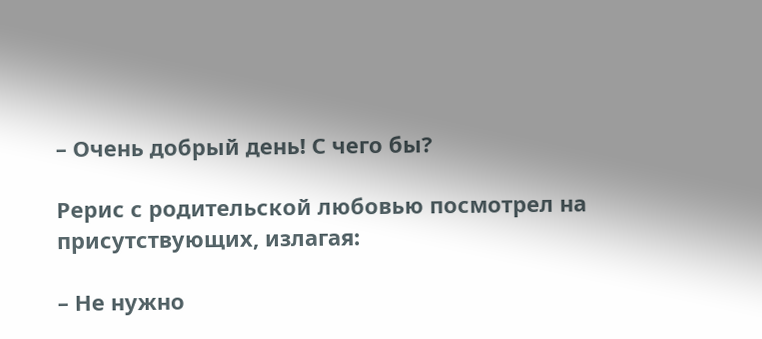– Очень добрый день! С чего бы?

Рерис с родительской любовью посмотрел на присутствующих, излагая:

– Не нужно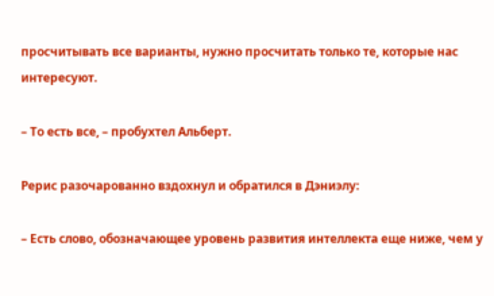просчитывать все варианты, нужно просчитать только те, которые нас интересуют.

– То есть все, – пробухтел Альберт.

Рерис разочарованно вздохнул и обратился в Дэниэлу:

– Есть слово, обозначающее уровень развития интеллекта еще ниже, чем у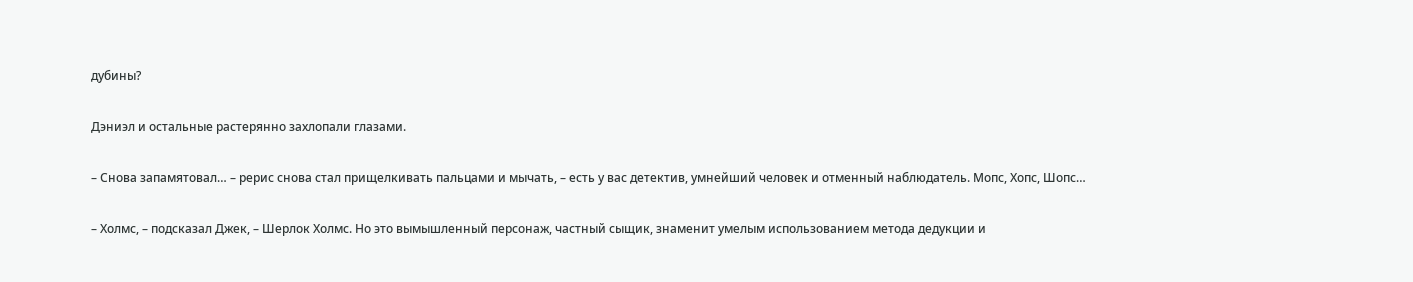дубины?

Дэниэл и остальные растерянно захлопали глазами.

– Снова запамятовал… – рерис снова стал прищелкивать пальцами и мычать, – есть у вас детектив, умнейший человек и отменный наблюдатель. Мопс, Хопс, Шопс…

– Холмс, – подсказал Джек, – Шерлок Холмс. Но это вымышленный персонаж, частный сыщик, знаменит умелым использованием метода дедукции и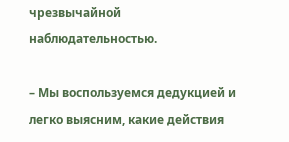чрезвычайной наблюдательностью.

– Мы воспользуемся дедукцией и легко выясним, какие действия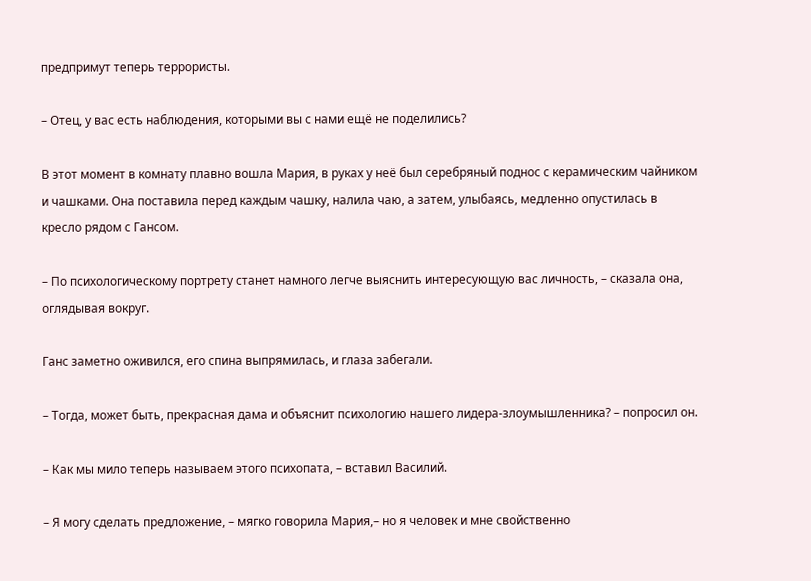предпримут теперь террористы.

– Отец, у вас есть наблюдения, которыми вы с нами ещё не поделились?

В этот момент в комнату плавно вошла Мария, в руках у неё был серебряный поднос с керамическим чайником и чашками. Она поставила перед каждым чашку, налила чаю, а затем, улыбаясь, медленно опустилась в кресло рядом с Гансом.

– По психологическому портрету станет намного легче выяснить интересующую вас личность, – сказала она, оглядывая вокруг.

Ганс заметно оживился, его спина выпрямилась, и глаза забегали.

– Тогда, может быть, прекрасная дама и объяснит психологию нашего лидера-злоумышленника? – попросил он.

– Как мы мило теперь называем этого психопата, – вставил Василий.

– Я могу сделать предложение, – мягко говорила Мария,– но я человек и мне свойственно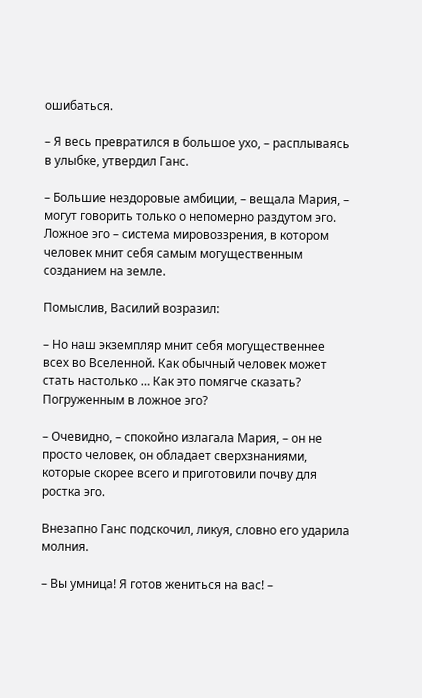ошибаться.

– Я весь превратился в большое ухо, – расплываясь в улыбке, утвердил Ганс.

– Большие нездоровые амбиции, – вещала Мария, – могут говорить только о непомерно раздутом эго. Ложное эго – система мировоззрения, в котором человек мнит себя самым могущественным созданием на земле.

Помыслив, Василий возразил:

– Но наш экземпляр мнит себя могущественнее всех во Вселенной. Как обычный человек может стать настолько … Как это помягче сказать? Погруженным в ложное эго?

– Очевидно, – спокойно излагала Мария, – он не просто человек, он обладает сверхзнаниями, которые скорее всего и приготовили почву для ростка эго.

Внезапно Ганс подскочил, ликуя, словно его ударила молния.

– Вы умница! Я готов жениться на вас! –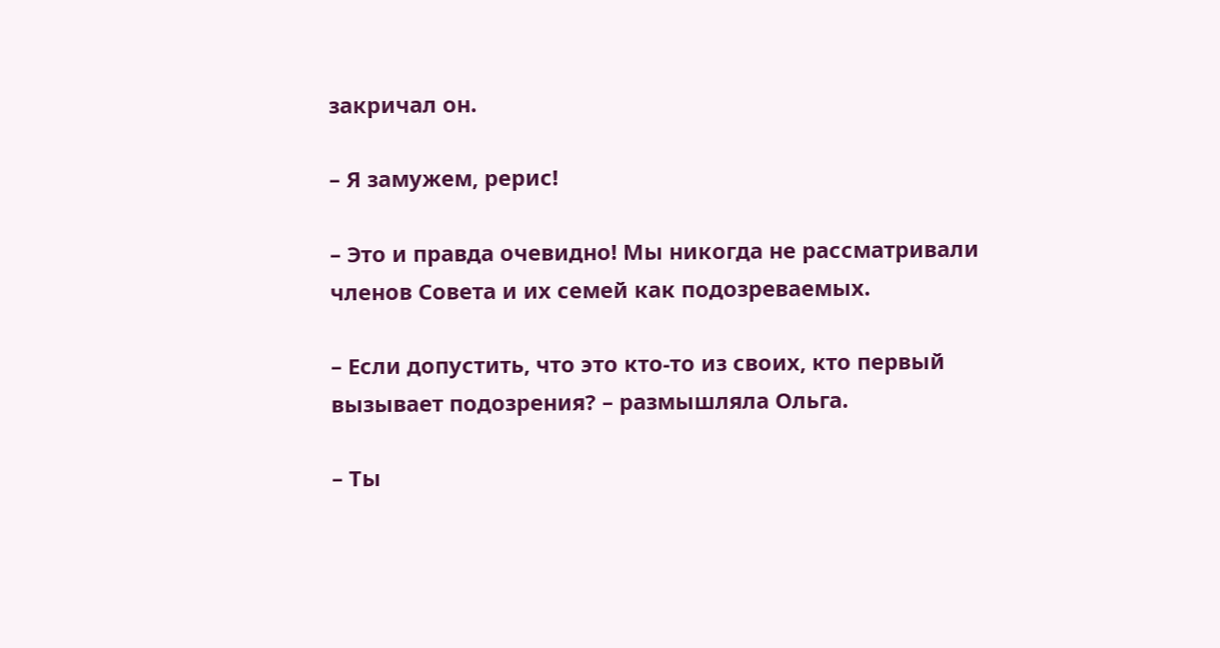закричал он.

– Я замужем, рерис!

– Это и правда очевидно! Мы никогда не рассматривали членов Совета и их семей как подозреваемых.

– Если допустить, что это кто-то из своих, кто первый вызывает подозрения? – размышляла Ольга.

– Ты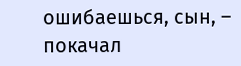ошибаешься, сын, – покачал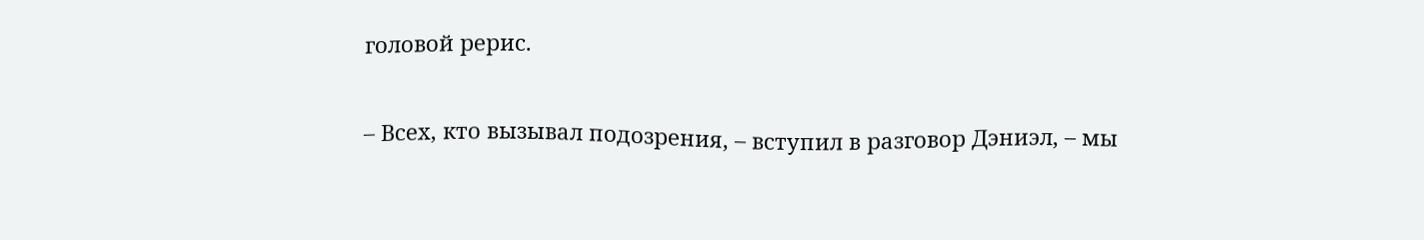головой рерис.

– Всех, кто вызывал подозрения, – вступил в разговор Дэниэл, – мы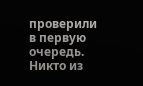проверили в первую очередь. Никто из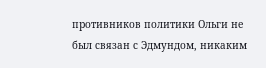противников политики Ольги не был связан с Эдмундом, никаким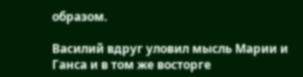образом.

Василий вдруг уловил мысль Марии и Ганса и в том же восторге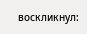воскликнул: